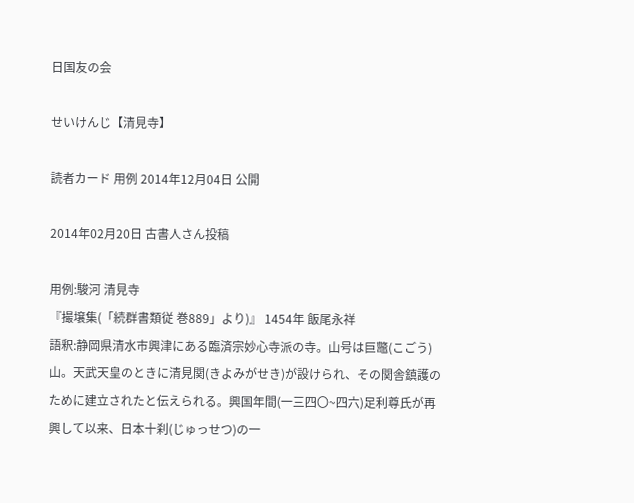日国友の会

せいけんじ【清見寺】

読者カード 用例 2014年12月04日 公開

2014年02月20日 古書人さん投稿

用例:駿河 清見寺
『撮壌集(「続群書類従 巻889」より)』 1454年 飯尾永祥
語釈:静岡県清水市興津にある臨済宗妙心寺派の寺。山号は巨鼈(こごう)山。天武天皇のときに清見関(きよみがせき)が設けられ、その関舎鎮護のために建立されたと伝えられる。興国年間(一三四〇~四六)足利尊氏が再興して以来、日本十刹(じゅっせつ)の一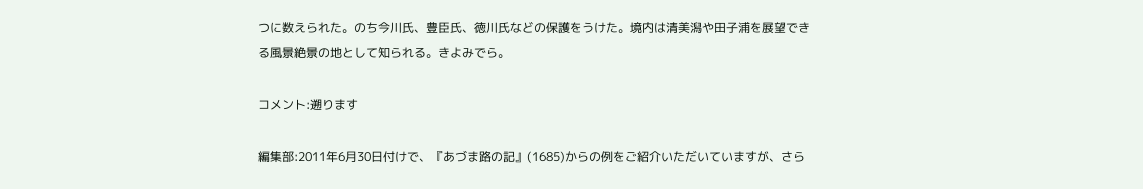つに数えられた。のち今川氏、豊臣氏、徳川氏などの保護をうけた。境内は清美潟や田子浦を展望できる風景絶景の地として知られる。きよみでら。

コメント:遡ります

編集部:2011年6月30日付けで、『あづま路の記』(1685)からの例をご紹介いただいていますが、さら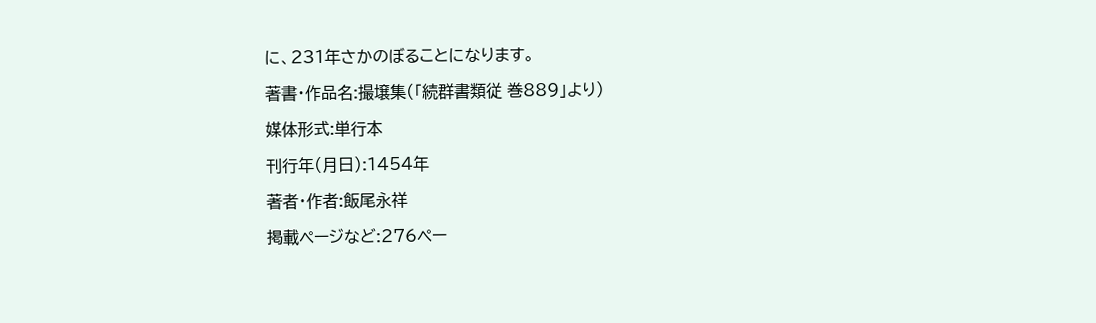に、231年さかのぼることになります。

著書・作品名:撮壌集(「続群書類従 巻889」より)

媒体形式:単行本

刊行年(月日):1454年

著者・作者:飯尾永祥

掲載ページなど:276ペー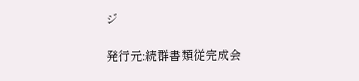ジ

発行元:続群書類従完成会